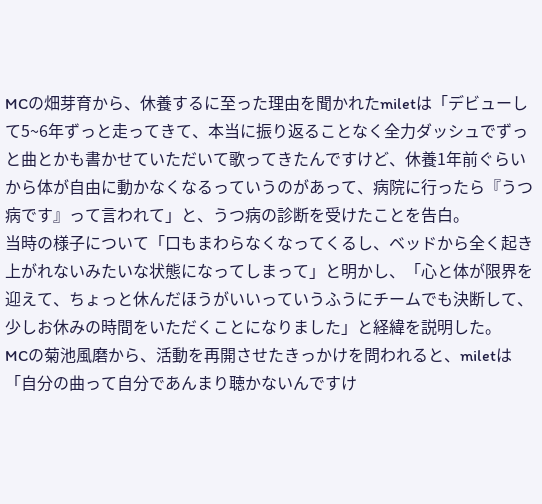MCの畑芽育から、休養するに至った理由を聞かれたmiletは「デビューして5~6年ずっと走ってきて、本当に振り返ることなく全力ダッシュでずっと曲とかも書かせていただいて歌ってきたんですけど、休養1年前ぐらいから体が自由に動かなくなるっていうのがあって、病院に行ったら『うつ病です』って言われて」と、うつ病の診断を受けたことを告白。
当時の様子について「口もまわらなくなってくるし、ベッドから全く起き上がれないみたいな状態になってしまって」と明かし、「心と体が限界を迎えて、ちょっと休んだほうがいいっていうふうにチームでも決断して、少しお休みの時間をいただくことになりました」と経緯を説明した。
MCの菊池風磨から、活動を再開させたきっかけを問われると、miletは「自分の曲って自分であんまり聴かないんですけ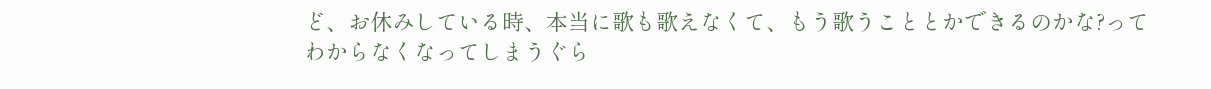ど、お休みしている時、本当に歌も歌えなくて、もう歌うこととかできるのかな?ってわからなくなってしまうぐら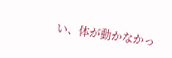い、体が動かなかっ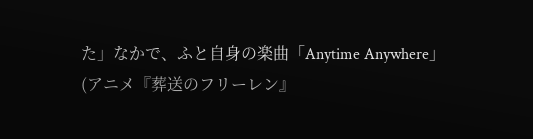た」なかで、ふと自身の楽曲「Anytime Anywhere」(アニメ『葬送のフリーレン』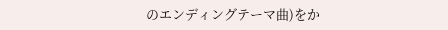のエンディングテーマ曲)をか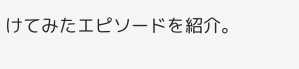けてみたエピソードを紹介。